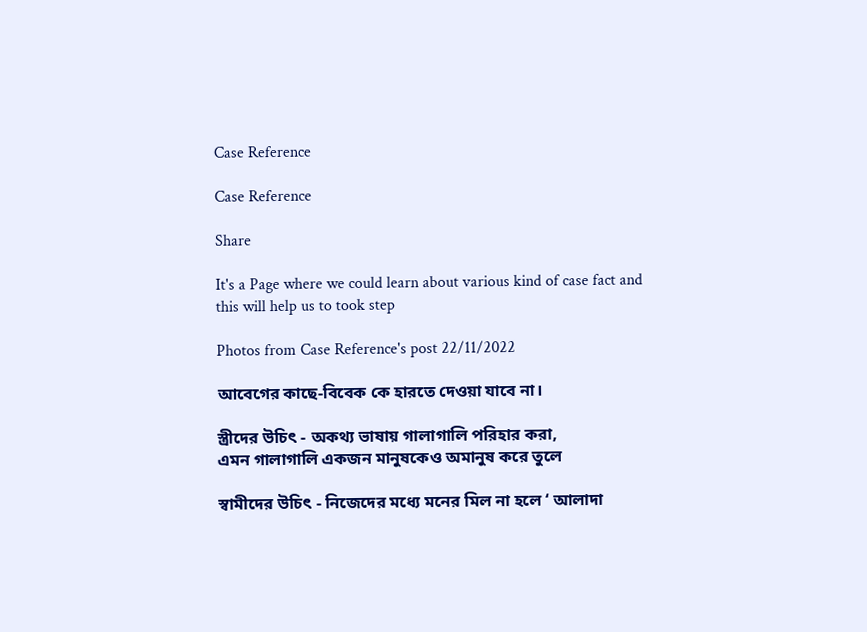Case Reference

Case Reference

Share

It's a Page where we could learn about various kind of case fact and this will help us to took step

Photos from Case Reference's post 22/11/2022

আবেগের কাছে-বিবেক কে হারতে দেওয়া যাবে না।

স্ত্রীদের উচিৎ - অকথ্য ভাষায় গালাগালি পরিহার করা,
এমন গালাগালি একজন মানুষকেও অমানুষ করে তুলে

স্বামীদের উচিৎ - নিজেদের মধ্যে মনের মিল না হলে ‘ আলাদা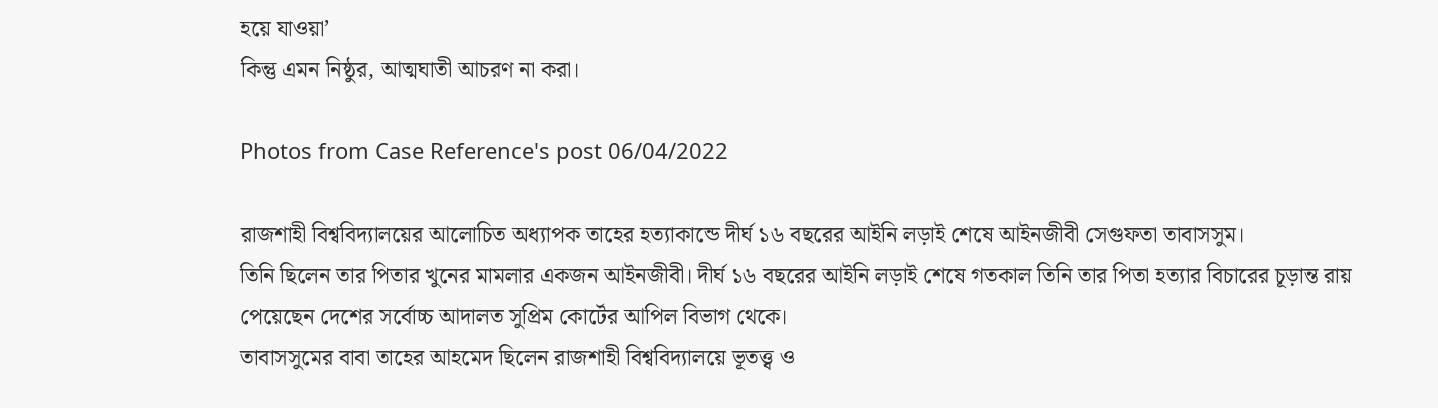হয়ে যাওয়া’
কিন্তু এমন নিষ্ঠুর, আত্মঘাতী আচরণ না করা।

Photos from Case Reference's post 06/04/2022

রাজশাহী বিশ্ববিদ্যালয়ের আলোচিত অধ্যাপক তাহের হত্যাকান্ডে দীর্ঘ ১৬ বছরের আইনি লড়াই শেষে আইনজীবী সেগুফতা তাবাসসুম।
তিনি ছিলেন তার পিতার খুনের মামলার একজন আইনজীবী। দীর্ঘ ১৬ বছরের আইনি লড়াই শেষে গতকাল তিনি তার পিতা হত্যার বিচারের চূড়ান্ত রায় পেয়েছেন দেশের সর্বোচ্চ আদালত সুপ্রিম কোর্টের আপিল বিভাগ থেকে।
তাবাসসুমের বাবা তাহের আহমেদ ছিলেন রাজশাহী বিশ্ববিদ্যালয়ে ভূতত্ত্ব ও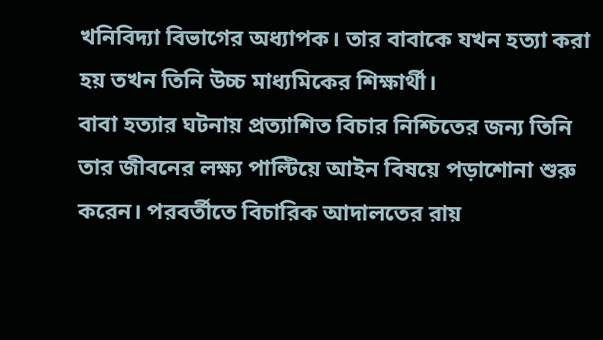খনিবিদ্যা বিভাগের অধ্যাপক। তার বাবাকে যখন হত্যা করা হয় তখন তিনি উচ্চ মাধ্যমিকের শিক্ষার্থী।
বাবা হত্যার ঘটনায় প্রত্যাশিত বিচার নিশ্চিতের জন্য তিনি তার জীবনের লক্ষ্য পাল্টিয়ে আইন বিষয়ে পড়াশোনা শুরু করেন। পরবর্তীতে বিচারিক আদালতের রায়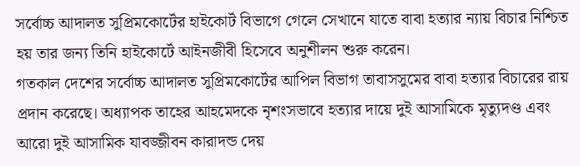সর্বোচ্চ আদালত সুপ্রিমকোর্টের হাইকোর্ট বিভাগে গেলে সেখানে যাতে বাবা হত্যার ন্যায় বিচার নিশ্চিত হয় তার জন্য তিনি হাইকোর্টে আইনজীবী হিসেবে অনুশীলন শুরু করেন।
গতকাল দেশের সর্বোচ্চ আদালত সুপ্রিমকোর্টের আপিল বিভাগ তাবাসসুমের বাবা হত্যার বিচারের রায় প্রদান করেছে। অধ্যাপক তাহের আহমেদকে নৃশংসভাবে হত্যার দায়ে দুই আসামিকে মৃত্যুদণ্ড এবং আরো দুই আসামিক যাবজ্জীবন কারাদন্ড দেয়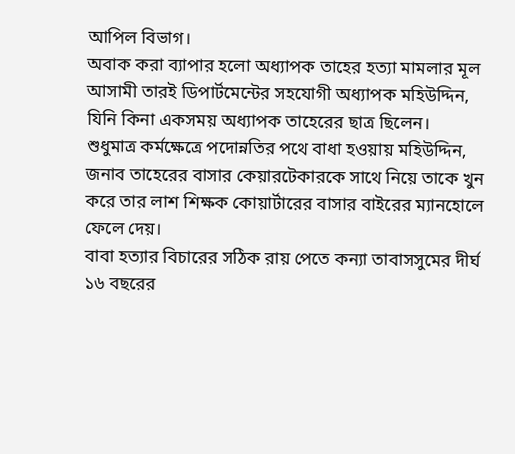আপিল বিভাগ।
অবাক করা ব্যাপার হলো অধ্যাপক তাহের হত্যা মামলার মূল আসামী তারই ডিপার্টমেন্টের সহযোগী অধ্যাপক মহিউদ্দিন, যিনি কিনা একসময় অধ্যাপক তাহেরের ছাত্র ছিলেন।
শুধুমাত্র কর্মক্ষেত্রে পদোন্নতির পথে বাধা হওয়ায় মহিউদ্দিন, জনাব তাহেরের বাসার কেয়ারটেকারকে সাথে নিয়ে তাকে খুন করে তার লাশ শিক্ষক কোয়ার্টারের বাসার বাইরের ম্যানহোলে ফেলে দেয়।
বাবা হত্যার বিচারের সঠিক রায় পেতে কন্যা তাবাসসুমের দীর্ঘ ১৬ বছরের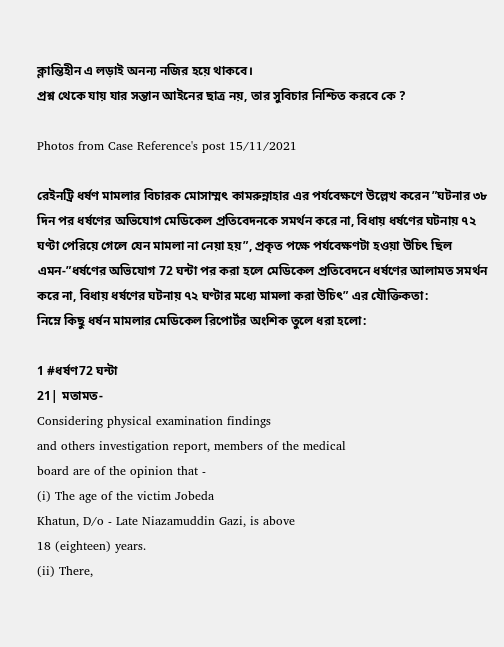ক্লান্তিহীন এ লড়াই অনন্য নজির হয়ে থাকবে।
প্রশ্ন থেকে যায় যার সন্তান আইনের ছাত্র নয়, তার সুবিচার নিশ্চিত করবে কে ?

Photos from Case Reference's post 15/11/2021

রেইনট্রি ধর্ষণ মামলার বিচারক মোসাম্মৎ কামরুন্নাহার এর পর্যবেক্ষণে উল্লেখ করেন ”ঘটনার ৩৮ দিন পর ধর্ষণের অভিযোগ মেডিকেল প্রতিবেদনকে সমর্থন করে না, বিধায় ধর্ষণের ঘটনায় ৭২ ঘণ্টা পেরিয়ে গেলে যেন মামলা না নেয়া হয়”, প্রকৃত পক্ষে পর্যবেক্ষণটা হওয়া উচিৎ ছিল এমন-”ধর্ষণের অভিযোগ 72 ঘন্টা পর করা হলে মেডিকেল প্রতিবেদনে ধর্ষণের আলামত সমর্থন করে না, বিধায় ধর্ষণের ঘটনায় ৭২ ঘণ্টার মধ্যে মামলা করা উচিৎ” এর যৌক্তিকতা:
নিম্নে কিছু ধর্ষন মামলার মেডিকেল রিপোর্টর অংশিক তুলে ধরা হলো:

1 #ধর্ষণ72 ঘন্টা
21| মতামত-
Considering physical examination findings
and others investigation report, members of the medical
board are of the opinion that -
(i) The age of the victim Jobeda
Khatun, D/o - Late Niazamuddin Gazi, is above
18 (eighteen) years.
(ii) There,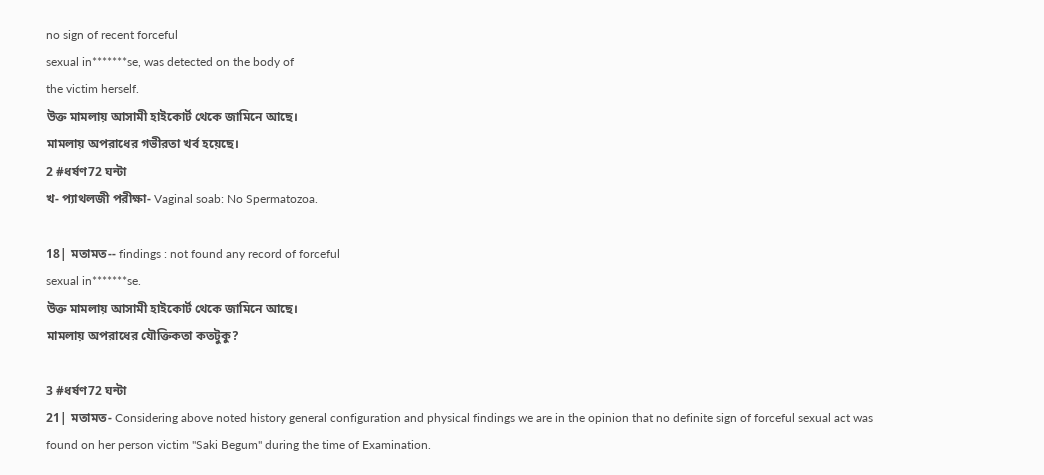no sign of recent forceful
sexual in*******se, was detected on the body of
the victim herself.
উক্ত মামলায় আসামী হাইকোর্ট থেকে জামিনে আছে।
মামলায় অপরাধের গভীরতা খর্ব হয়েছে।
2 #ধর্ষণ72 ঘন্টা
খ- প্যাথলজী পরীক্ষা- Vaginal soab: No Spermatozoa.

18| মতামত-- findings : not found any record of forceful
sexual in*******se.
উক্ত মামলায় আসামী হাইকোর্ট থেকে জামিনে আছে।
মামলায় অপরাধের যৌক্তিকতা কতটুকু?

3 #ধর্ষণ72 ঘন্টা
21| মতামত- Considering above noted history general configuration and physical findings we are in the opinion that no definite sign of forceful sexual act was found on her person victim "Saki Begum" during the time of Examination.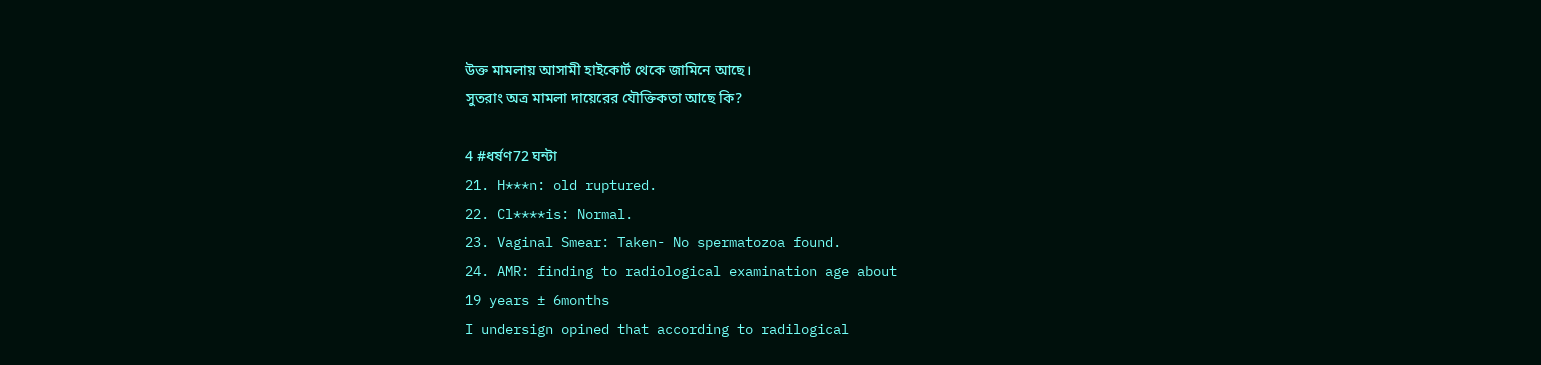উক্ত মামলায় আসামী হাইকোর্ট থেকে জামিনে আছে।
সুতরাং অত্র মামলা দায়েরের যৌক্তিকতা আছে কি?

4 #ধর্ষণ72 ঘন্টা
21. H***n: old ruptured.
22. Cl****is: Normal.
23. Vaginal Smear: Taken- No spermatozoa found.
24. AMR: finding to radiological examination age about
19 years ± 6months
I undersign opined that according to radilogical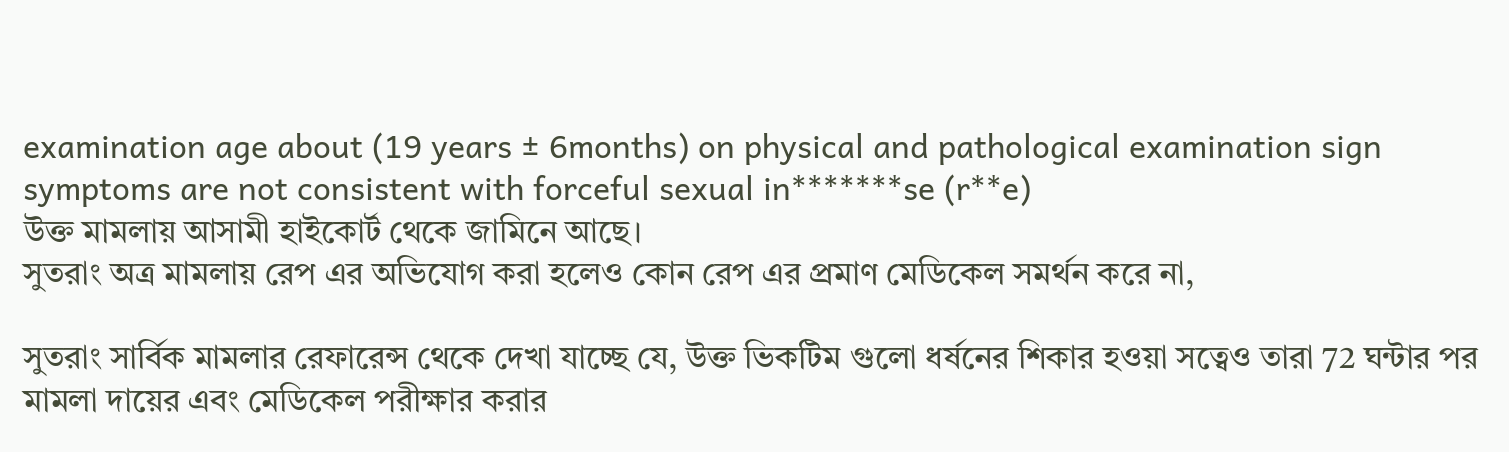examination age about (19 years ± 6months) on physical and pathological examination sign symptoms are not consistent with forceful sexual in*******se (r**e)
উক্ত মামলায় আসামী হাইকোর্ট থেকে জামিনে আছে।
সুতরাং অত্র মামলায় রেপ এর অভিযোগ করা হলেও কোন রেপ এর প্রমাণ মেডিকেল সমর্থন করে না,

সুতরাং সার্বিক মামলার রেফারেন্স থেকে দেখা যাচ্ছে যে, উক্ত ভিকটিম গুলো ধর্ষনের শিকার হওয়া সত্বেও তারা 72 ঘন্টার পর মামলা দায়ের এবং মেডিকেল পরীক্ষার করার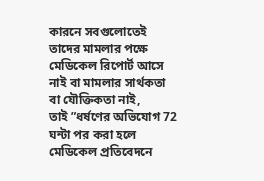কারনে সবগুলোতেই তাদের মামলার পক্ষে মেডিকেল রিপোর্ট আসে নাই বা মামলার সার্থকতা বা যৌক্তিকতা নাই,
তাই ”ধর্ষণের অভিযোগ 72 ঘন্টা পর করা হলে মেডিকেল প্রতিবেদনে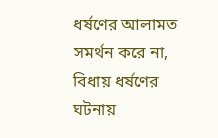ধর্ষণের আলামত সমর্থন করে না, বিধায় ধর্ষণের ঘটনায়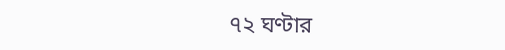৭২ ঘণ্টার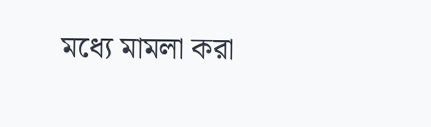মধ্যে মামলা করা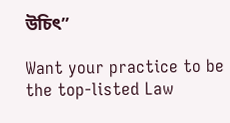উচিৎ”

Want your practice to be the top-listed Law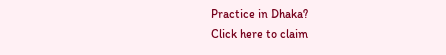Practice in Dhaka?
Click here to claim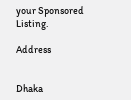your Sponsored Listing.

Address


Dhaka